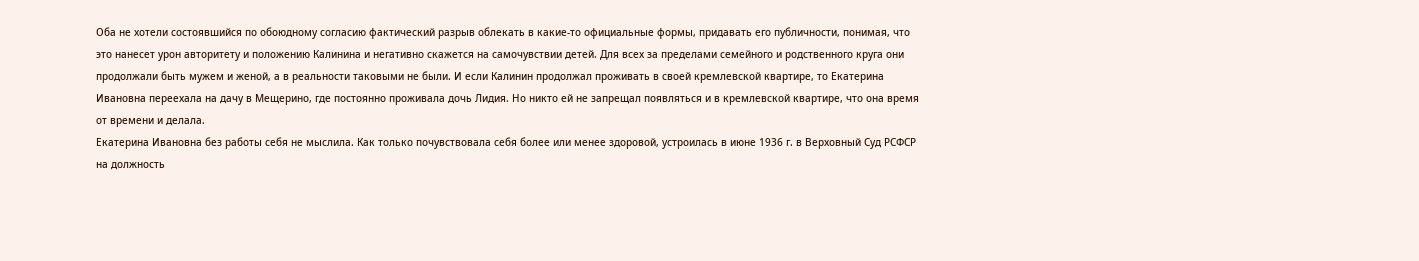Оба не хотели состоявшийся по обоюдному согласию фактический разрыв облекать в какие-то официальные формы, придавать его публичности, понимая, что это нанесет урон авторитету и положению Калинина и негативно скажется на самочувствии детей. Для всех за пределами семейного и родственного круга они продолжали быть мужем и женой, а в реальности таковыми не были. И если Калинин продолжал проживать в своей кремлевской квартире, то Екатерина Ивановна переехала на дачу в Мещерино, где постоянно проживала дочь Лидия. Но никто ей не запрещал появляться и в кремлевской квартире, что она время от времени и делала.
Екатерина Ивановна без работы себя не мыслила. Как только почувствовала себя более или менее здоровой, устроилась в июне 1936 г. в Верховный Суд РСФСР на должность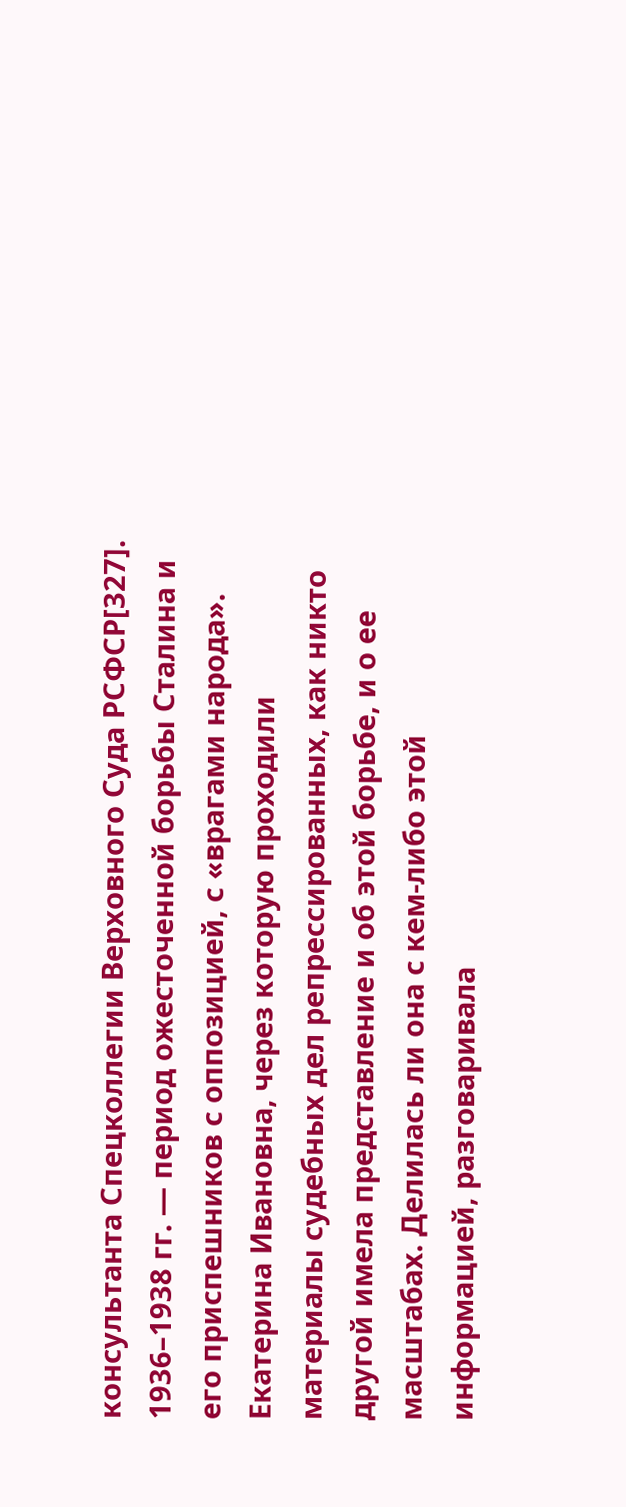консультанта Спецколлегии Верховного Суда РСФСР[327].
1936–1938 гг. — период ожесточенной борьбы Сталина и его приспешников с оппозицией, с «врагами народа». Екатерина Ивановна, через которую проходили материалы судебных дел репрессированных, как никто другой имела представление и об этой борьбе, и о ее масштабах. Делилась ли она с кем-либо этой информацией, разговаривала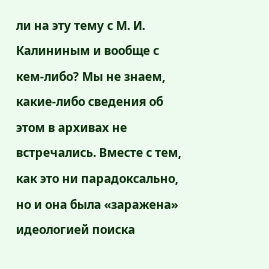ли на эту тему с М. И. Калининым и вообще с кем-либо? Мы не знаем, какие-либо сведения об этом в архивах не встречались. Вместе с тем, как это ни парадоксально, но и она была «заражена» идеологией поиска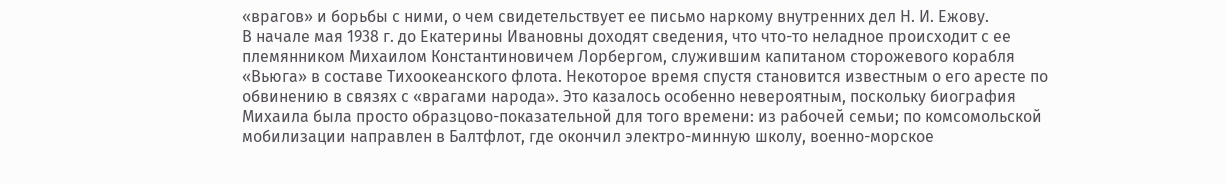«врагов» и борьбы с ними, о чем свидетельствует ее письмо наркому внутренних дел Н. И. Ежову.
В начале мая 1938 г. до Екатерины Ивановны доходят сведения, что что-то неладное происходит с ее племянником Михаилом Константиновичем Лорбергом, служившим капитаном сторожевого корабля «Вьюга» в составе Тихоокеанского флота. Некоторое время спустя становится известным о его аресте по обвинению в связях с «врагами народа». Это казалось особенно невероятным, поскольку биография Михаила была просто образцово-показательной для того времени: из рабочей семьи; по комсомольской мобилизации направлен в Балтфлот, где окончил электро-минную школу, военно-морское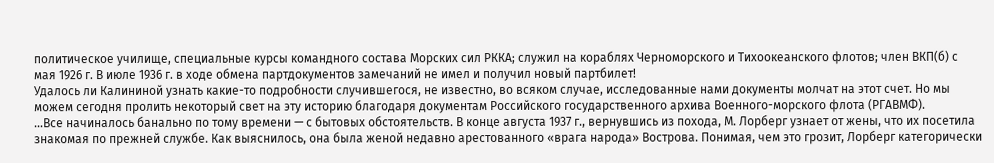политическое училище, специальные курсы командного состава Морских сил РККА; служил на кораблях Черноморского и Тихоокеанского флотов; член ВКП(б) с мая 1926 г. В июле 1936 г. в ходе обмена партдокументов замечаний не имел и получил новый партбилет!
Удалось ли Калининой узнать какие-то подробности случившегося, не известно, во всяком случае, исследованные нами документы молчат на этот счет. Но мы можем сегодня пролить некоторый свет на эту историю благодаря документам Российского государственного архива Военного-морского флота (РГАВМФ).
…Все начиналось банально по тому времени — с бытовых обстоятельств. В конце августа 1937 г., вернувшись из похода, М. Лорберг узнает от жены, что их посетила знакомая по прежней службе. Как выяснилось, она была женой недавно арестованного «врага народа» Вострова. Понимая, чем это грозит, Лорберг категорически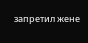запретил жене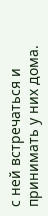с ней встречаться и принимать у них дома.